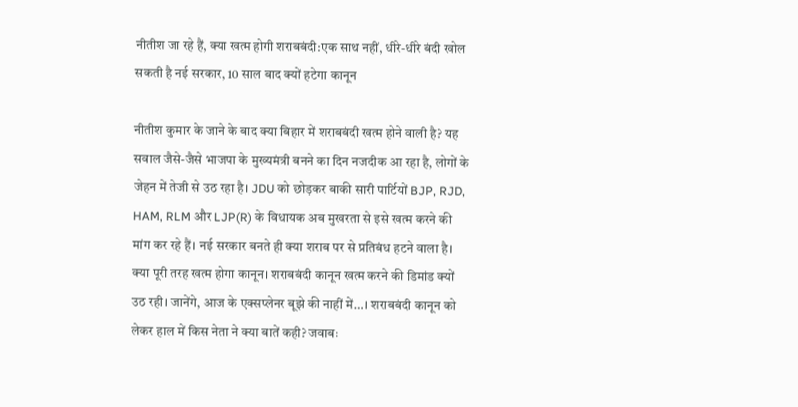नीतीश जा रहे हैं, क्या खत्म होगी शराबबंदी:एक साथ नहीं, धीरे-धीरे बंदी खोल सकती है नई सरकार, 10 साल बाद क्यों हटेगा कानून

नीतीश कुमार के जाने के बाद क्या बिहार में शराबबंदी खत्म होने वाली है? यह सवाल जैसे-जैसे भाजपा के मुख्यमंत्री बनने का दिन नजदीक आ रहा है, लोगों के जेहन में तेजी से उठ रहा है। JDU को छोड़कर बाकी सारी पार्टियों BJP, RJD, HAM, RLM और LJP(R) के विधायक अब मुखरता से इसे खत्म करने की मांग कर रहे हैं। नई सरकार बनते ही क्या शराब पर से प्रतिबंध हटने वाला है। क्या पूरी तरह खत्म होगा कानून। शराबबंदी कानून खत्म करने की डिमांड क्यों उठ रही। जानेंगे, आज के एक्सप्लेनर बूझे की नाहीं में…। शराबबंदी कानून को लेकर हाल में किस नेता ने क्या बातें कही? जवाबः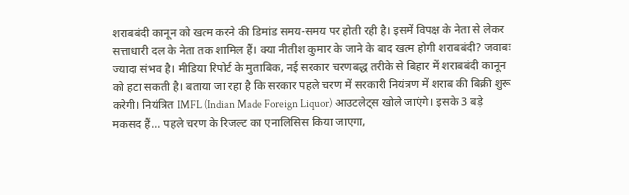शराबबंदी कानून को खत्म करने की डिमांड समय-समय पर होती रही है। इसमें विपक्ष के नेता से लेकर सत्ताधारी दल के नेता तक शामिल हैं। क्या नीतीश कुमार के जाने के बाद खत्म होगी शराबबंदी? जवाबः ज्यादा संभव है। मीडिया रिपोर्ट के मुताबिक, नई सरकार चरणबद्ध तरीके से बिहार में शराबबंदी कानून को हटा सकती है। बताया जा रहा है कि सरकार पहले चरण में सरकारी नियंत्रण में शराब की बिक्री शुरू करेगी। नियंत्रित IMFL (Indian Made Foreign Liquor) आउटलेट्स खोले जाएंगे। इसके 3 बड़े मकसद हैं… पहले चरण के रिजल्ट का एनालिसिस किया जाएगा,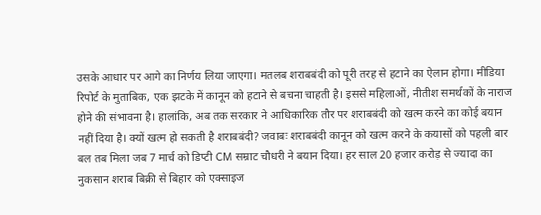उसके आधार पर आगे का निर्णय लिया जाएगा। मतलब शराबबंदी को पूरी तरह से हटाने का ऐलान होगा। मीडिया रिपोर्ट के मुताबिक, एक झटके में कानून को हटाने से बचना चाहती है। इससे महिलाओं, नीतीश समर्थकों के नाराज होने की संभावना है। हालांकि, अब तक सरकार ने आधिकारिक तौर पर शराबबंदी को खत्म करने का कोई बयान नहीं दिया है। क्यों खत्म हो सकती है शराबबंदी? जवाबः शराबबंदी कानून को खत्म करने के कयासों को पहली बार बल तब मिला जब 7 मार्च को डिप्टी CM सम्राट चौधरी ने बयान दिया। हर साल 20 हजार करोड़ से ज्यादा का नुकसान शराब बिक्री से बिहार को एक्साइज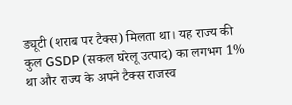ड्यूटी (शराब पर टैक्स) मिलता था। यह राज्य की कुल GSDP (सकल घरेलू उत्पाद) का लगभग 1% था और राज्य के अपने टैक्स राजस्व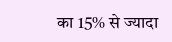का 15% से ज्यादा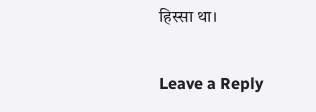हिस्सा था।

Leave a Reply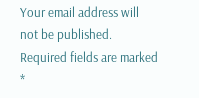Your email address will not be published. Required fields are marked *